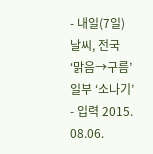- 내일(7일) 날씨, 전국 ‘맑음→구름’ 일부 ‘소나기’
- 입력 2015. 08.06.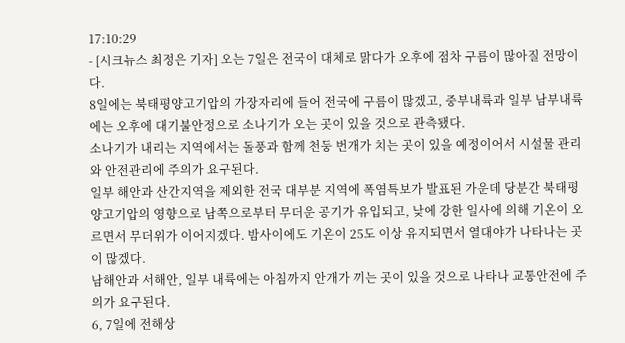17:10:29
- [시크뉴스 최정은 기자] 오는 7일은 전국이 대체로 맑다가 오후에 점차 구름이 많아질 전망이다.
8일에는 북태평양고기압의 가장자리에 들어 전국에 구름이 많겠고, 중부내륙과 일부 남부내륙에는 오후에 대기불안정으로 소나기가 오는 곳이 있을 것으로 관측됐다.
소나기가 내리는 지역에서는 돌풍과 함께 천둥 번개가 치는 곳이 있을 예정이어서 시설물 관리와 안전관리에 주의가 요구된다.
일부 해안과 산간지역을 제외한 전국 대부분 지역에 폭염특보가 발표된 가운데 당분간 북태평양고기압의 영향으로 남쪽으로부터 무더운 공기가 유입되고, 낮에 강한 일사에 의해 기온이 오르면서 무더위가 이어지겠다. 밤사이에도 기온이 25도 이상 유지되면서 열대야가 나타나는 곳이 많겠다.
남해안과 서해안, 일부 내륙에는 아침까지 안개가 끼는 곳이 있을 것으로 나타나 교통안전에 주의가 요구된다.
6, 7일에 전해상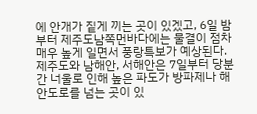에 안개가 짙게 끼는 곳이 있겠고, 6일 밤부터 제주도남쪽먼바다에는 물결이 점차 매우 높게 일면서 풍랑특보가 예상된다.
제주도와 남해안, 서해안은 7일부터 당분간 너울로 인해 높은 파도가 방파제나 해안도로를 넘는 곳이 있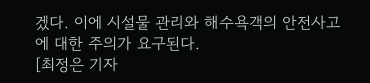겠다. 이에 시설물 관리와 해수욕객의 안전사고에 대한 주의가 요구된다.
[최정은 기자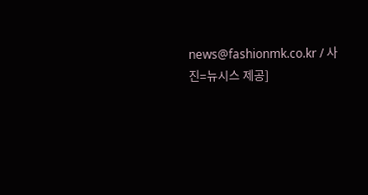news@fashionmk.co.kr / 사진=뉴시스 제공]